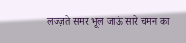लज्ज़ते समर भूल जाऊं सारे चमन का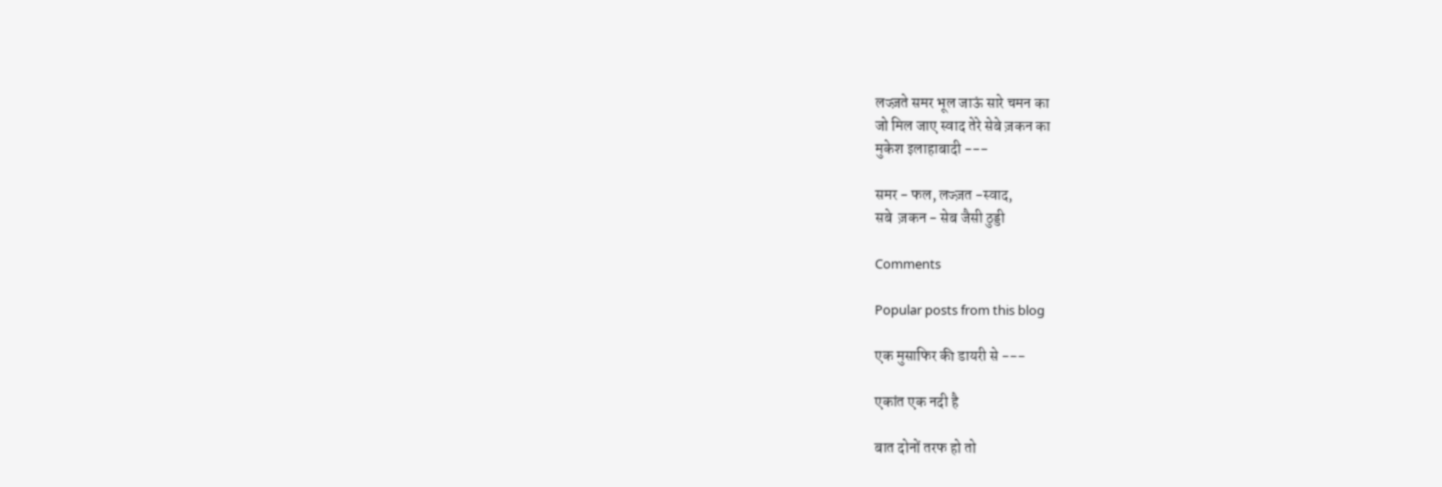लज्ज़ते समर भूल जाऊं सारे चमन का
जो मिल जाए स्वाद तेरे सेबे ज़कन का
मुकेश इलाहाबादी ---

समर - फल, लज्ज़त -स्वाद,
सबे  ज़कन - सेब जैसी ठुड्डी

Comments

Popular posts from this blog

एक मुसाफिर की डायरी से ---

एकांत एक नदी है

बात दोनों तरफ हो तो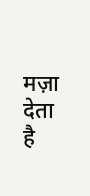मज़ा देता है